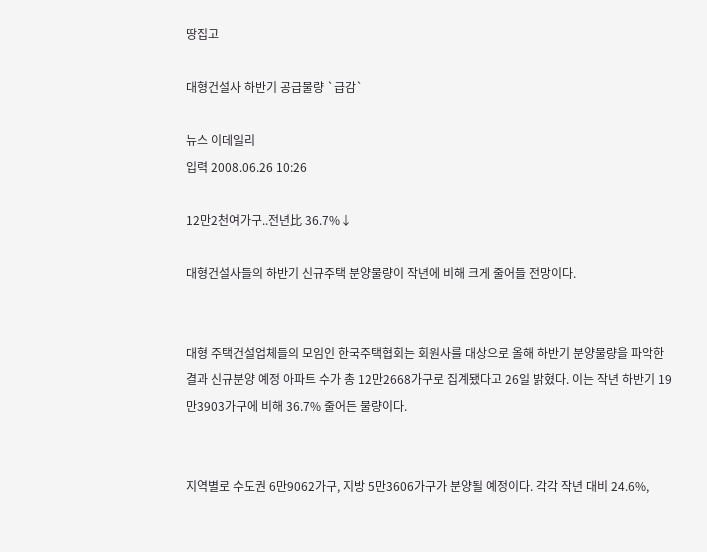땅집고

대형건설사 하반기 공급물량 `급감`

뉴스 이데일리
입력 2008.06.26 10:26

12만2천여가구..전년比 36.7%↓

대형건설사들의 하반기 신규주택 분양물량이 작년에 비해 크게 줄어들 전망이다.


대형 주택건설업체들의 모임인 한국주택협회는 회원사를 대상으로 올해 하반기 분양물량을 파악한 결과 신규분양 예정 아파트 수가 총 12만2668가구로 집계됐다고 26일 밝혔다. 이는 작년 하반기 19만3903가구에 비해 36.7% 줄어든 물량이다.


지역별로 수도권 6만9062가구, 지방 5만3606가구가 분양될 예정이다. 각각 작년 대비 24.6%,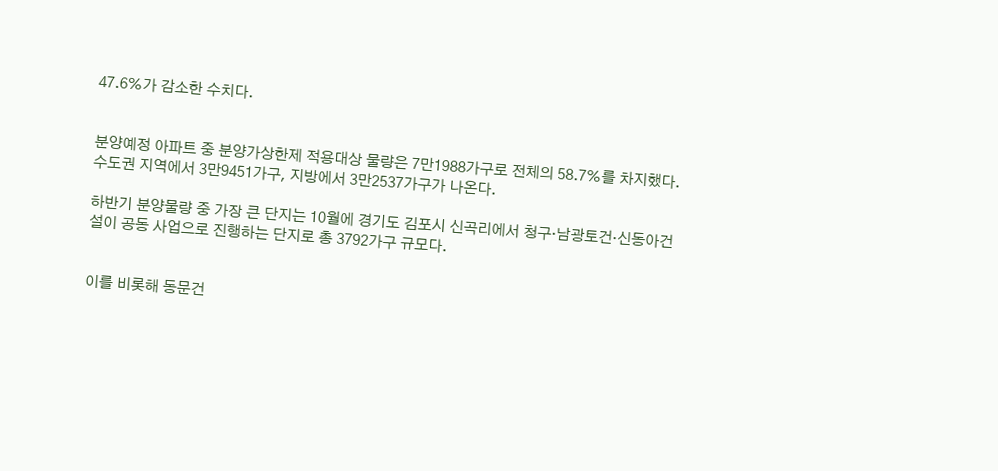47.6%가 감소한 수치다.


분양예정 아파트 중 분양가상한제 적용대상 물량은 7만1988가구로 전체의 58.7%를 차지했다. 수도권 지역에서 3만9451가구, 지방에서 3만2537가구가 나온다.

하반기 분양물량 중 가장 큰 단지는 10월에 경기도 김포시 신곡리에서 청구·남광토건·신동아건설이 공동 사업으로 진행하는 단지로 총 3792가구 규모다.


이를 비롯해 동문건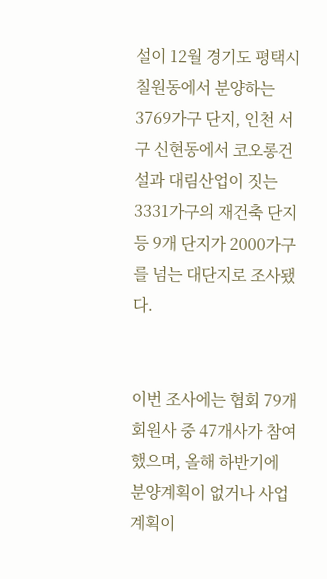설이 12월 경기도 평택시 칠원동에서 분양하는 3769가구 단지, 인천 서구 신현동에서 코오롱건설과 대림산업이 짓는 3331가구의 재건축 단지 등 9개 단지가 2000가구를 넘는 대단지로 조사됐다.


이번 조사에는 협회 79개 회원사 중 47개사가 참여했으며, 올해 하반기에 분양계획이 없거나 사업계획이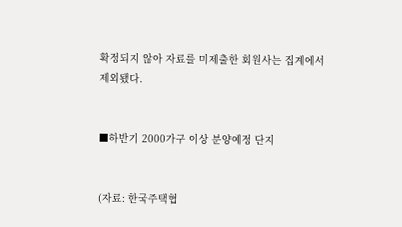확정되지 않아 자료를 미제출한 회원사는 집계에서 제외됐다.


■하반기 2000가구 이상 분양예정 단지


(자료: 한국주택협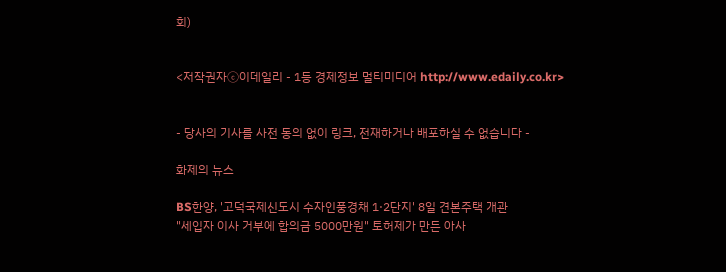회)


<저작권자ⓒ이데일리 - 1등 경제정보 멀티미디어 http://www.edaily.co.kr>


- 당사의 기사를 사전 동의 없이 링크, 전재하거나 배포하실 수 없습니다 -

화제의 뉴스

BS한양, '고덕국제신도시 수자인풍경채 1·2단지' 8일 견본주택 개관
"세입자 이사 거부에 합의금 5000만원" 토허제가 만든 아사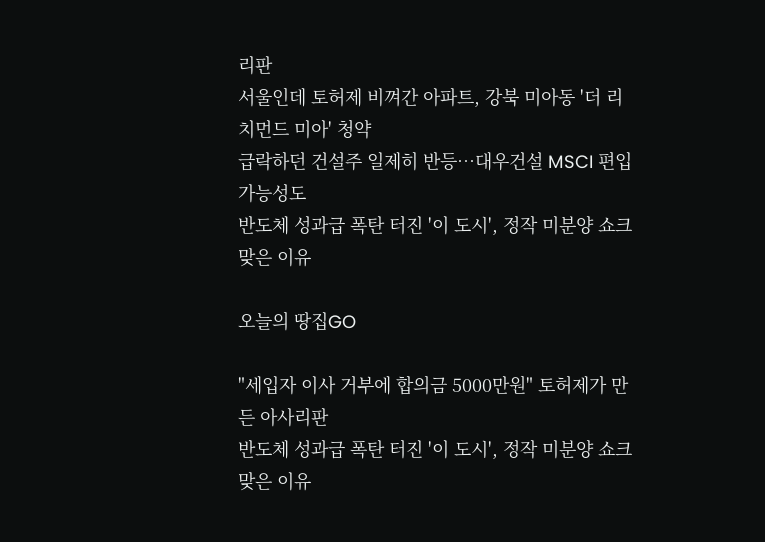리판
서울인데 토허제 비껴간 아파트, 강북 미아동 '더 리치먼드 미아' 청약
급락하던 건설주 일제히 반등…대우건설 MSCI 편입 가능성도
반도체 성과급 폭탄 터진 '이 도시', 정작 미분양 쇼크 맞은 이유

오늘의 땅집GO

"세입자 이사 거부에 합의금 5000만원" 토허제가 만든 아사리판
반도체 성과급 폭탄 터진 '이 도시', 정작 미분양 쇼크 맞은 이유